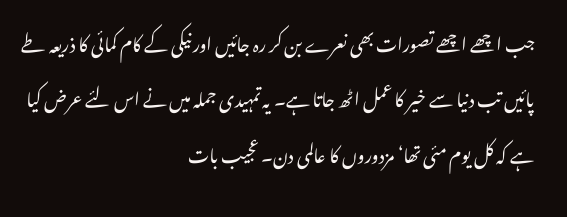جب اچھے اچھے تصورات بھی نعرے بن کر رہ جائیں اور نیکی کے کام کمائی کا ذریعہ طے پائیں تب دنیا سے خیر کا عمل اٹھ جاتا ہے۔ یہ تمہیدی جملہ میں نے اس لئے عرض کیا ہے کہ کل یوم مئی تھا‘ مزدوروں کا عالمی دن۔ عجیب بات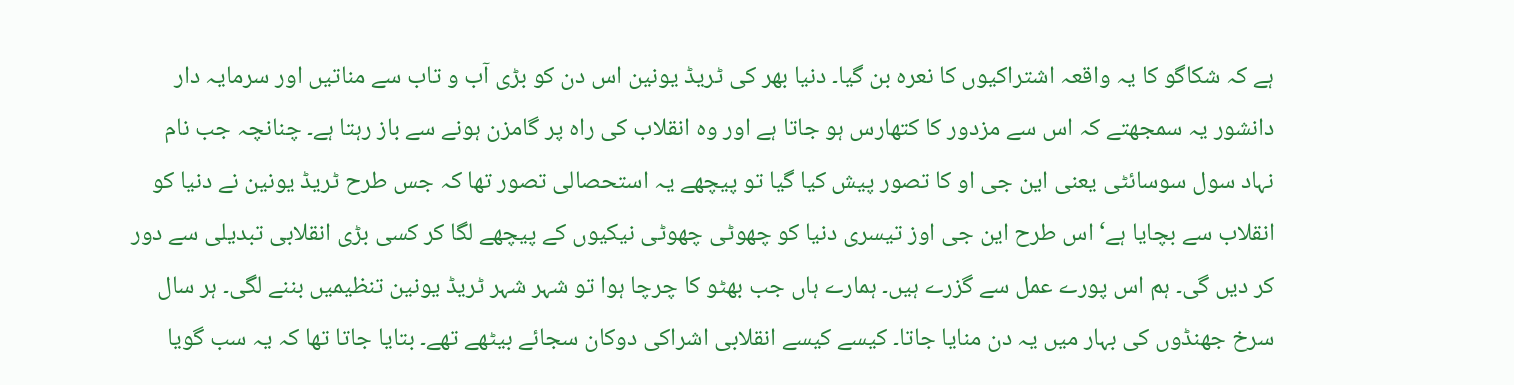ہے کہ شکاگو کا یہ واقعہ اشتراکیوں کا نعرہ بن گیا۔ دنیا بھر کی ٹریڈ یونین اس دن کو بڑی آب و تاب سے مناتیں اور سرمایہ دار دانشور یہ سمجھتے کہ اس سے مزدور کا کتھارس ہو جاتا ہے اور وہ انقلاب کی راہ پر گامزن ہونے سے باز رہتا ہے۔ چنانچہ جب نام نہاد سول سوسائٹی یعنی این جی او کا تصور پیش کیا گیا تو پیچھے یہ استحصالی تصور تھا کہ جس طرح ٹریڈ یونین نے دنیا کو انقلاب سے بچایا ہے‘ اس طرح این جی اوز تیسری دنیا کو چھوٹی چھوٹی نیکیوں کے پیچھے لگا کر کسی بڑی انقلابی تبدیلی سے دور کر دیں گی۔ ہم اس پورے عمل سے گزرے ہیں۔ ہمارے ہاں جب بھٹو کا چرچا ہوا تو شہر شہر ٹریڈ یونین تنظیمیں بننے لگی۔ ہر سال سرخ جھنڈوں کی بہار میں یہ دن منایا جاتا۔ کیسے کیسے انقلابی اشراکی دوکان سجائے بیٹھے تھے۔ بتایا جاتا تھا کہ یہ سب گویا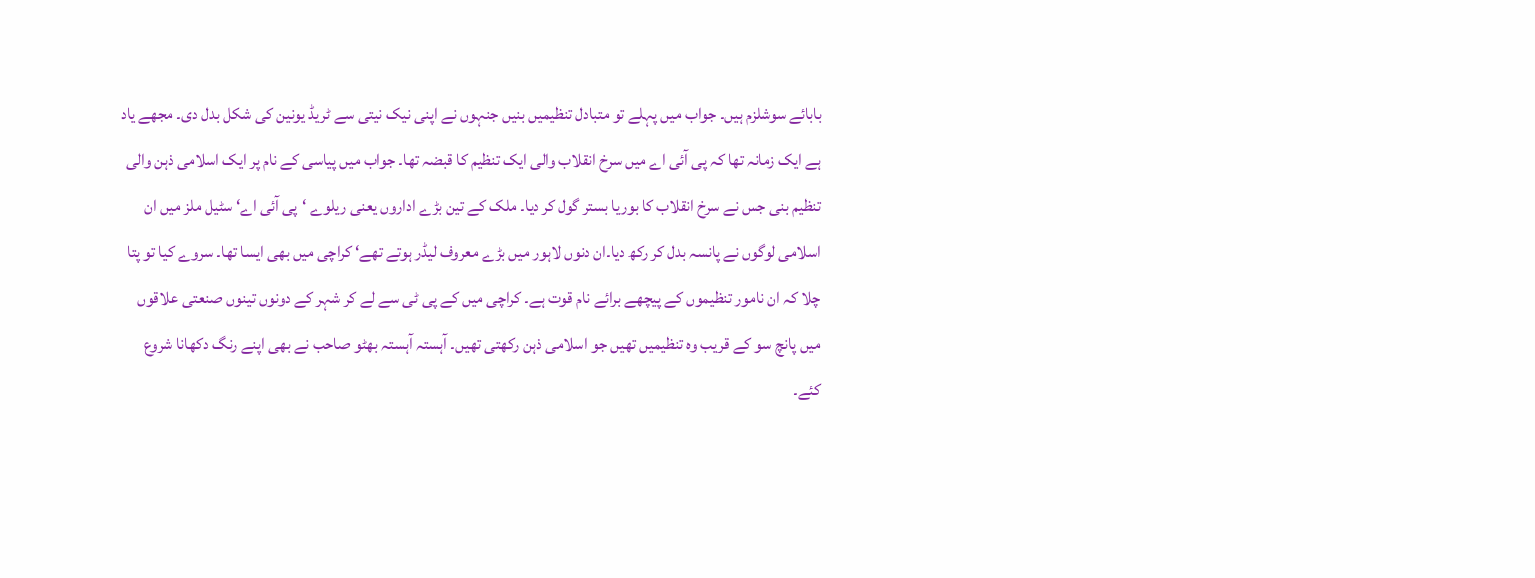بابائے سوشلزم ہیں۔ جواب میں پہلے تو متبادل تنظیمیں بنیں جنہوں نے اپنی نیک نیتی سے ٹریڈ یونین کی شکل بدل دی۔ مجھے یاد ہے ایک زمانہ تھا کہ پی آئی اے میں سرخ انقلاب والی ایک تنظیم کا قبضہ تھا۔ جواب میں پیاسی کے نام پر ایک اسلامی ذہن والی تنظیم بنی جس نے سرخ انقلاب کا بوریا بستر گول کر دیا۔ ملک کے تین بڑے اداروں یعنی ریلوے ‘پی آئی اے‘ سٹیل ملز میں ان اسلامی لوگوں نے پانسہ بدل کر رکھ دیا۔ان دنوں لاہور میں بڑے معروف لیڈر ہوتے تھے‘ کراچی میں بھی ایسا تھا۔ سروے کیا تو پتا چلا کہ ان نامور تنظیموں کے پیچھے برائے نام قوت ہے۔ کراچی میں کے پی ٹی سے لے کر شہر کے دونوں تینوں صنعتی علاقوں میں پانچ سو کے قریب وہ تنظیمیں تھیں جو اسلامی ذہن رکھتی تھیں۔ آہستہ آہستہ بھٹو صاحب نے بھی اپنے رنگ دکھانا شروع کئے۔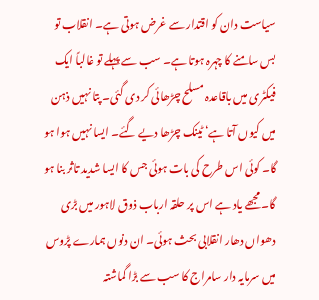سیاست دان کو اقتدار سے غرض ہوتی ہے۔ انقلاب تو بس سامنے کا چہرہ ہوتا ہے۔ سب سے پہلے تو غالباً ایک فیکٹری میں باقاعدہ مسلح چڑھائی کر دی گئی۔ پتا نہیں ذہن میں کیوں آتا ہے‘ ٹینک چڑھا دیے گئے۔ ایسا نہیں ہوا ہو گا۔ کوئی اس طرح کی بات ہوئی جس کا ایسا شدید تاثر بنا ہو گا۔ مجھے یاد ہے اس پر حلقہ ارباب ذوق لاہور میں بڑی دھواں دھار انقلابی بحث ہوئی۔ ان دنوں ہمارے پڑوس میں سرمایہ دار سامراج کا سب سے بڑا گماشتہ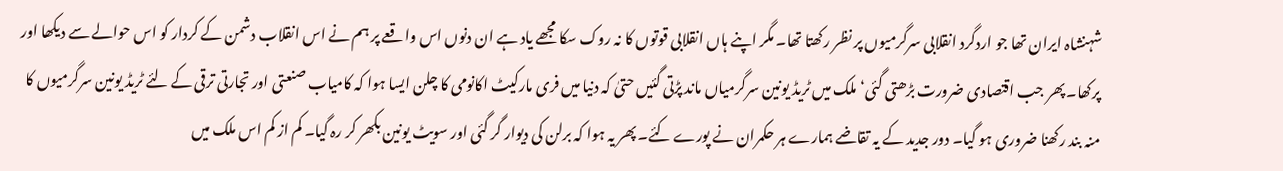شہنشاہ ایران تھا جو اردگرد انقلابی سرگرمیوں پر نظر رکھتا تھا۔ مگر اپنے ہاں انقلابی قوتوں کا نہ روک سکا مجھے یاد ہے ان دنوں اس واقعے پر ہم نے اس انقلاب دشمن کے کردار کو اس حوالے سے دیکھا اور پرکھا۔ پھر جب اقتصادی ضرورت بڑھتی گئی‘ ملک میں ٹریڈ یونین سرگرمیاں ماند پڑتی گئیں حتیٰ کہ دنیا میں فری مارکیٹ اکانومی کا چلن ایسا ہوا کہ کامیاب صنعتی اور تجارتی ترقی کے لئے ٹریڈ یونین سرگرمیوں کا منہ بند رکھنا ضروری ہو گیا۔ دور جدید کے یہ تقاضے ہمارے ہر حکمران نے پورے کئے۔ پھر یہ ہوا کہ برلن کی دیوار گر گئی اور سویٹ یونین بکھر کر رہ گیا۔ کم از کم اس ملک میں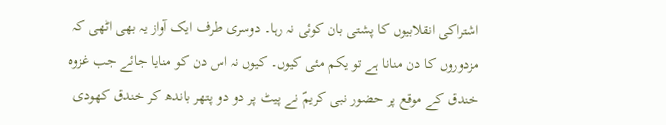اشتراکی انقلابیوں کا پشتی بان کوئی نہ رہا۔ دوسری طرف ایک آواز یہ بھی اٹھی کہ مزدوروں کا دن منانا ہے تو یکم مئی کیوں۔ کیوں نہ اس دن کو منایا جائے جب غزوہ خندق کے موقع پر حضور نبی کریمؐ نے پیٹ پر دو دو پتھر باندھ کر خندق کھودی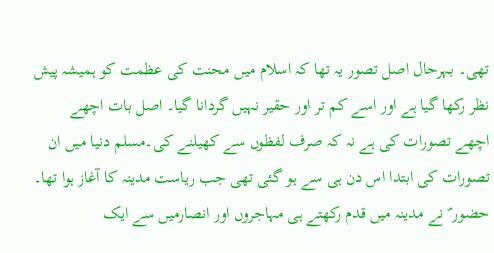تھی۔ بہرحال اصل تصور یہ تھا کہ اسلام میں محنت کی عظمت کو ہمیشہ پیش نظر رکھا گیا ہے اور اسے کم تر اور حقیر نہیں گردانا گیا۔ اصل بات اچھے اچھے تصورات کی ہے نہ کہ صرف لفظوں سے کھیلنے کی۔مسلم دنیا میں ان تصورات کی ابتدا اس دن ہی سے ہو گئی تھی جب ریاست مدینہ کا آغاز ہوا تھا۔ حضور ؐ نے مدینہ میں قدم رکھتے ہی مہاجروں اور انصارمیں سے ایک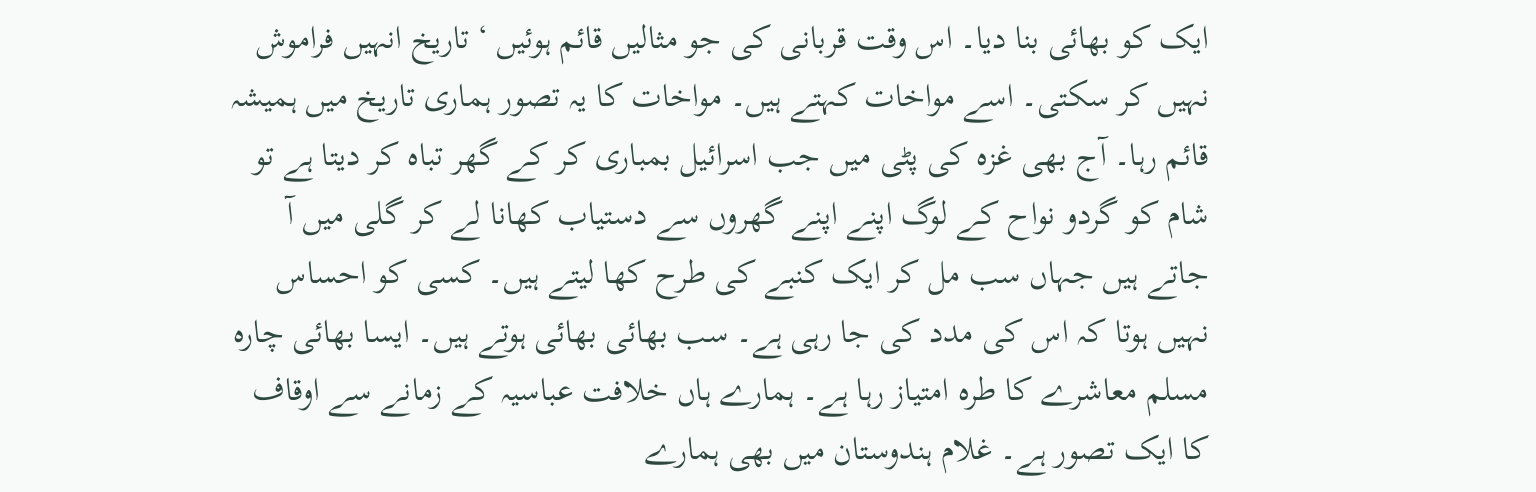ایک کو بھائی بنا دیا۔ اس وقت قربانی کی جو مثالیں قائم ہوئیں ‘ تاریخ انہیں فراموش نہیں کر سکتی۔ اسے مواخات کہتے ہیں۔ مواخات کا یہ تصور ہماری تاریخ میں ہمیشہ قائم رہا۔ آج بھی غزہ کی پٹی میں جب اسرائیل بمباری کر کے گھر تباہ کر دیتا ہے تو شام کو گردو نواح کے لوگ اپنے اپنے گھروں سے دستیاب کھانا لے کر گلی میں آ جاتے ہیں جہاں سب مل کر ایک کنبے کی طرح کھا لیتے ہیں۔ کسی کو احساس نہیں ہوتا کہ اس کی مدد کی جا رہی ہے۔ سب بھائی بھائی ہوتے ہیں۔ ایسا بھائی چارہ مسلم معاشرے کا طرہ امتیاز رہا ہے۔ ہمارے ہاں خلافت عباسیہ کے زمانے سے اوقاف کا ایک تصور ہے۔ غلام ہندوستان میں بھی ہمارے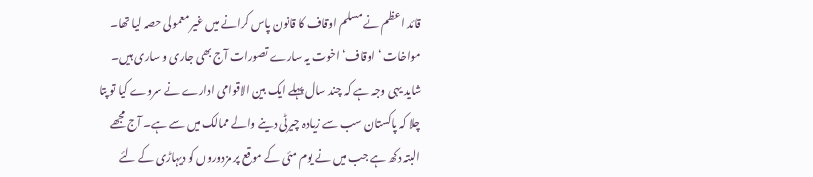قائد اعظم نے مسلم اوقاف کا قانون پاس کرانے میں غیر معمولی حصہ لیا تھا۔ مواخات ‘ اوقاف‘ اخوت یہ سارے تصورات آج بھی جاری و ساری ہیں۔ شاید یہی وجہ ہے کہ چند سال پہلے ایک بین الاقوامی ادارے نے سروے کیا تو پتا چلا کہ پاکستان سب سے زیادہ چیرٹی دینے والے ممالک میں سے ہے۔ آج مجھے البتہ دکھ ہے جب میں نے یوم مئی کے موقع پر مزدوروں کو دیہاڑی کے لئے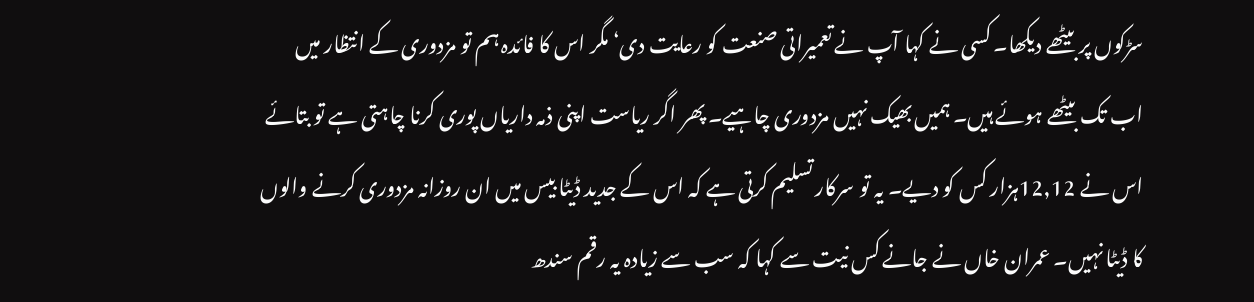سڑکوں پر بیٹھے دیکھا۔ کسی نے کہا آپ نے تعمیراتی صنعت کو رعایت دی‘ مگر اس کا فائدہ ہم تو مزدوری کے انتظار میں اب تک بیٹھے ہوئے ہیں۔ ہمیں بھیک نہیں مزدوری چاہیے۔ پھر اگر ریاست اپنی ذمہ داریاں پوری کرنا چاہتی ہے تو بتائے اس نے 12,12ہزار کس کو دیے۔ یہ تو سرکار تسلیم کرتی ہے کہ اس کے جدید ڈیٹا بیس میں ان روزانہ مزدوری کرنے والوں کا ڈیٹا نہیں۔ عمران خاں نے جانے کس نیت سے کہا کہ سب سے زیادہ یہ رقم سندھ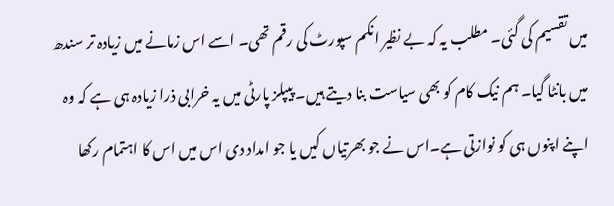میں تقسیم کی گئی۔ مطلب یہ کہ بے نظیر انکم سپورٹ کی رقم تھی۔ اسے اس زمانے میں زیادہ تر سندھ میں بانٹا گیا۔ ہم نیک کام کو بھی سیاست بنا دیتے ہیں۔ پیپلز پارٹی میں یہ خرابی ذرا زیادہ ہی ہے کہ وہ اپنے اپنوں ہی کو نوازتی ہے۔اس نے جو بھرتیاں کیں یا جو امداد دی اس میں اس کا اہتمام رکھا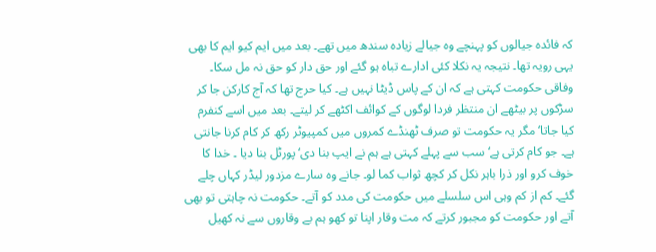کہ فائدہ جیالوں کو پہنچے وہ جیالے زیادہ سندھ میں تھے۔ بعد میں ایم کیو ایم کا بھی یہی رویہ تھا۔ نتیجہ یہ نکلا کئی ادارے تباہ ہو گئے اور حق دار کو حق نہ مل سکا۔ وفاقی حکومت کہتی ہے کہ ان کے پاس ڈیٹا نہیں ہے۔ کیا حرج تھا کہ آج کارکن جا کر سڑکوں پر بیٹھے ان منتظر فردا لوگوں کے کوائف اکٹھے کر لیتے۔ بعد میں اسے کنفرم کیا جاتا‘ مگر یہ حکومت تو صرف ٹھنڈے کمروں میں کمپیوٹر رکھ کر کام کرنا جانتی ہے۔ جو کام کرتی ہے‘ سب سے پہلے کہتی ہے ہم نے ایپ بنا دی‘ پورٹل بنا دیا ۔ خدا کا خوف کرو اور ذرا باہر نکل کر کچھ ثواب کما لو۔ جانے وہ سارے مزدور لیڈر کہاں چلے گئے۔ کم از کم وہی اس سلسلے میں حکومت کی مدد کو آتے۔ حکومت نہ چاہتی تو بھی آتے اور حکومت کو مجبور کرتے کہ مت وقار اپنا تو کھو ہم بے وقاروں سے نہ کھیل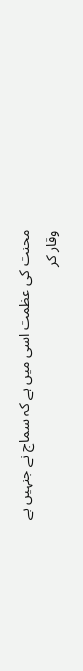محنت کی عظمت اسی میں ہے کہ سماج نے جنہیں بے وقار کر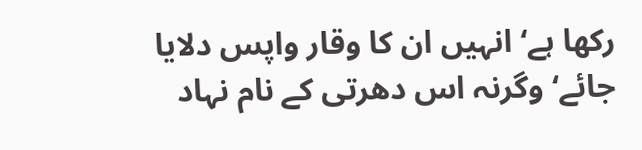رکھا ہے‘ انہیں ان کا وقار واپس دلایا جائے‘ وگرنہ اس دھرتی کے نام نہاد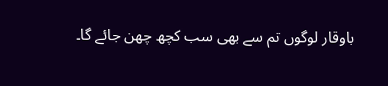باوقار لوگوں تم سے بھی سب کچھ چھن جائے گا۔